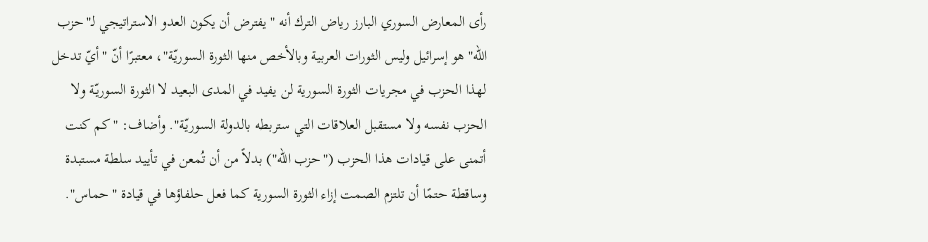رأى المعارض السوري البارز رياض الترك أنه "يفترض أن يكون العدو الاستراتيجي لـ"حزب الله" هو إسرائيل وليس الثورات العربية وبالأخص منها الثورة السوريّة"، معتبرًا أنّ "أيّ تدخل لهذا الحزب في مجريات الثورة السورية لن يفيد في المدى البعيد لا الثورة السوريّة ولا الحزب نفسه ولا مستقبل العلاقات التي ستربطه بالدولة السوريّة". وأضاف: "كم كنت أتمنى على قيادات هذا الحزب ("حزب الله") بدلاً من أن تُمعن في تأييد سلطة مستبدة وساقطة حتمًا أن تلتزم الصمت إزاء الثورة السورية كما فعل حلفاؤها في قيادة "حماس".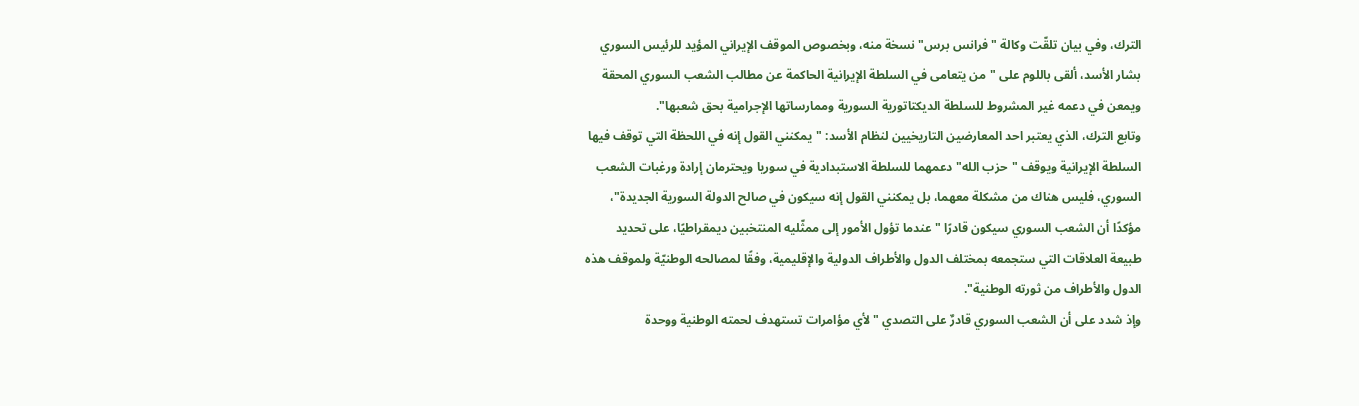الترك، وفي بيان تلقّت وكالة "فرانس برس" نسخة منه، وبخصوص الموقف الإيراني المؤيد للرئيس السوري بشار الأسد، ألقى باللوم على "من يتعامى في السلطة الإيرانية الحاكمة عن مطالب الشعب السوري المحقة ويمعن في دعمه غير المشروط للسلطة الديكتاتورية السورية وممارساتها الإجرامية بحق شعبها".
وتابع الترك، الذي يعتبر احد المعارضين التاريخيين لنظام الأسد: "يمكنني القول إنه في اللحظة التي توقف فيها السلطة الإيرانية ويوقف "حزب الله" دعمهما للسلطة الاستبدادية في سوريا ويحترمان إرادة ورغبات الشعب السوري، فليس هناك من مشكلة معهما، بل يمكنني القول إنه سيكون في صالح الدولة السورية الجديدة"، مؤكدًا أن الشعب السوري سيكون قادرًا "عندما تؤول الأمور إلى ممثّليه المنتخبين ديمقراطيًا، على تحديد طبيعة العلاقات التي ستجمعه بمختلف الدول والأطراف الدولية والإقليمية، وفقًا لمصالحه الوطنيّة ولموقف هذه الدول والأطراف من ثورته الوطنية".
وإذ شدد على أن الشعب السوري قادرٌ على التصدي "لأي مؤامرات تستهدف لحمته الوطنية ووحدة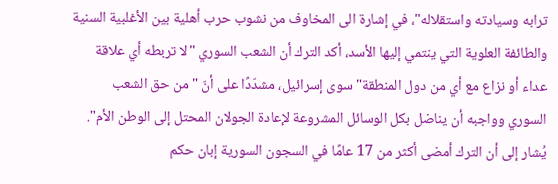ترابه وسيادته واستقلاله"، في إشارة الى المخاوف من نشوب حرب أهلية بين الأغلبية السنية والطائفة العلوية التي ينتمي إليها الأسد، أكد الترك أن الشعب السوري "لا تربطه أي علاقة عداء أو نزاع مع أي من دول المنطقة" سوى إسرائيل، مشدّدًا على أنّ "من حق الشعب السوري وواجبه أن يناضل بكل الوسائل المشروعة لإعادة الجولان المحتل إلى الوطن الأم".
يُشار إلى أن الترك أمضى أكثر من 17 عامًا في السجون السورية إبان حكم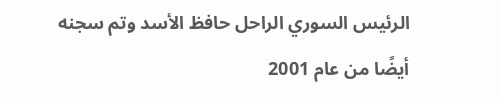الرئيس السوري الراحل حافظ الأسد وتم سجنه أيضًا من عام 2001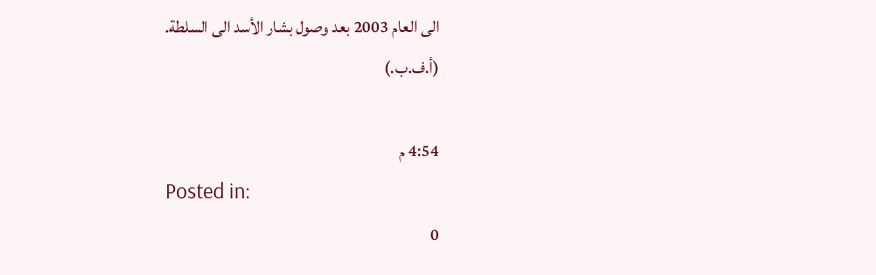الى العام 2003 بعد وصول بشار الأسد الى السلطة.
(أ.ف.ب.)

4:54 م
Posted in:
0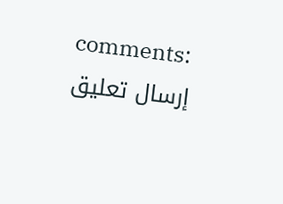comments:
إرسال تعليق